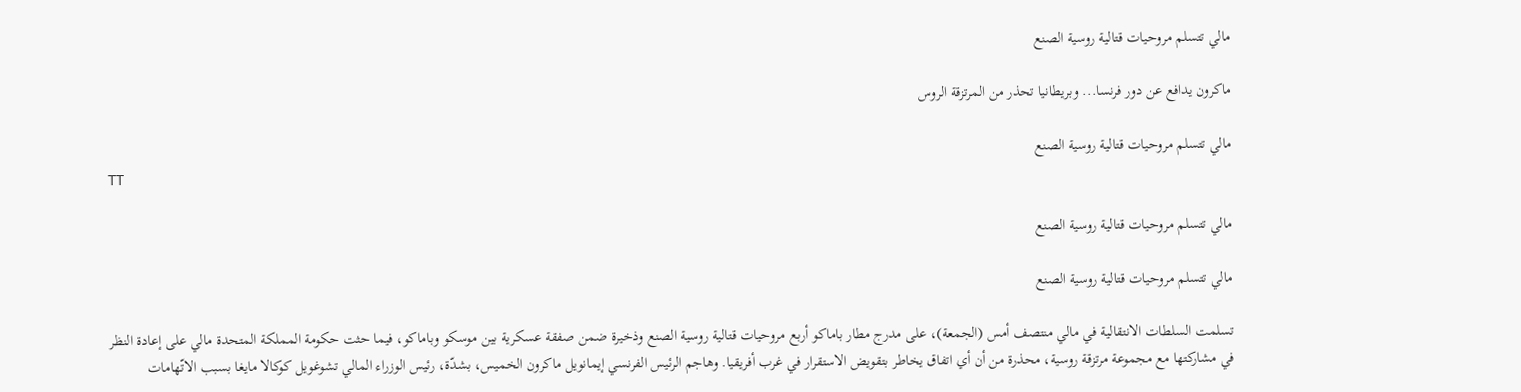مالي تتسلم مروحيات قتالية روسية الصنع

ماكرون يدافع عن دور فرنسا... وبريطانيا تحذر من المرتزقة الروس

مالي تتسلم مروحيات قتالية روسية الصنع
TT

مالي تتسلم مروحيات قتالية روسية الصنع

مالي تتسلم مروحيات قتالية روسية الصنع

تسلمت السلطات الانتقالية في مالي منتصف أمس (الجمعة)، على مدرج مطار باماكو أربع مروحيات قتالية روسية الصنع وذخيرة ضمن صفقة عسكرية بين موسكو وباماكو، فيما حثت حكومة المملكة المتحدة مالي على إعادة النظر في مشاركتها مع مجموعة مرتزقة روسية، محذرة من أن أي اتفاق يخاطر بتقويض الاستقرار في غرب أفريقيا. وهاجم الرئيس الفرنسي إيمانويل ماكرون الخميس، بشدّة، رئيس الوزراء المالي تشوغويل كوكالا مايغا بسبب الاتّهامات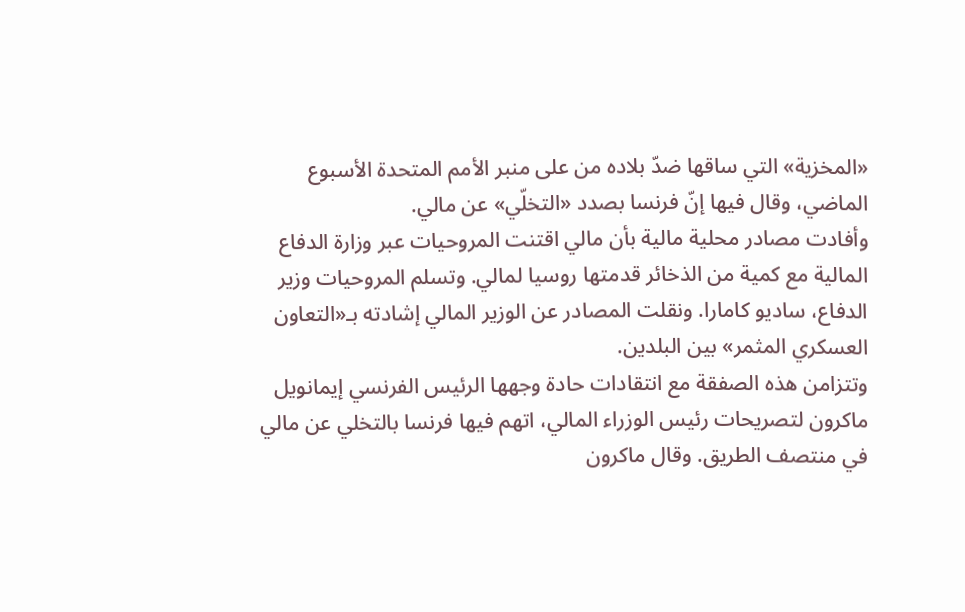«المخزية» التي ساقها ضدّ بلاده من على منبر الأمم المتحدة الأسبوع الماضي، وقال فيها إنّ فرنسا بصدد «التخلّي» عن مالي.
وأفادت مصادر محلية مالية بأن مالي اقتنت المروحيات عبر وزارة الدفاع المالية مع كمية من الذخائر قدمتها روسيا لمالي. وتسلم المروحيات وزير الدفاع، ساديو كامارا. ونقلت المصادر عن الوزير المالي إشادته بـ«التعاون العسكري المثمر» بين البلدين.
وتتزامن هذه الصفقة مع انتقادات حادة وجهها الرئيس الفرنسي إيمانويل ماكرون لتصريحات رئيس الوزراء المالي، اتهم فيها فرنسا بالتخلي عن مالي في منتصف الطريق. وقال ماكرون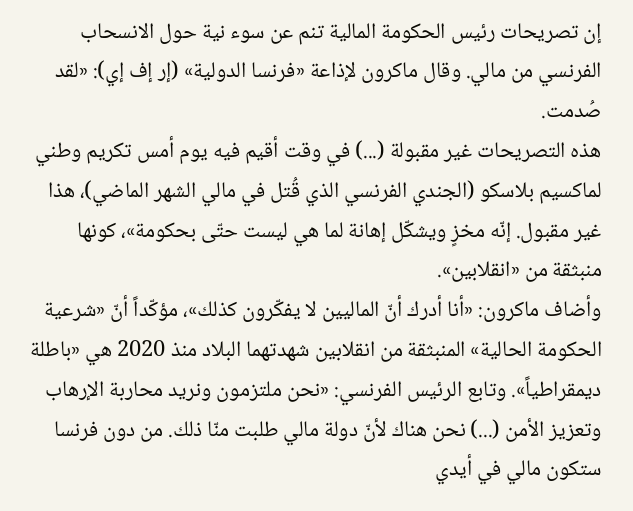إن تصريحات رئيس الحكومة المالية تنم عن سوء نية حول الانسحاب الفرنسي من مالي. وقال ماكرون لإذاعة «فرنسا الدولية» (إر إف إي): «لقد صُدمت.
هذه التصريحات غير مقبولة (...) في وقت أقيم فيه يوم أمس تكريم وطني لماكسيم بلاسكو (الجندي الفرنسي الذي قُتل في مالي الشهر الماضي)، هذا غير مقبول. إنّه مخزٍ ويشكّل إهانة لما هي ليست حتّى بحكومة»، كونها منبثقة من «انقلابين».
وأضاف ماكرون: «أنا أدرك أنّ الماليين لا يفكّرون كذلك»، مؤكّداً أنّ «شرعية الحكومة الحالية» المنبثقة من انقلابين شهدتهما البلاد منذ 2020 هي «باطلة ديمقراطياً». وتابع الرئيس الفرنسي: «نحن ملتزمون ونريد محاربة الإرهاب وتعزيز الأمن (...) نحن هناك لأنّ دولة مالي طلبت منّا ذلك. من دون فرنسا ستكون مالي في أيدي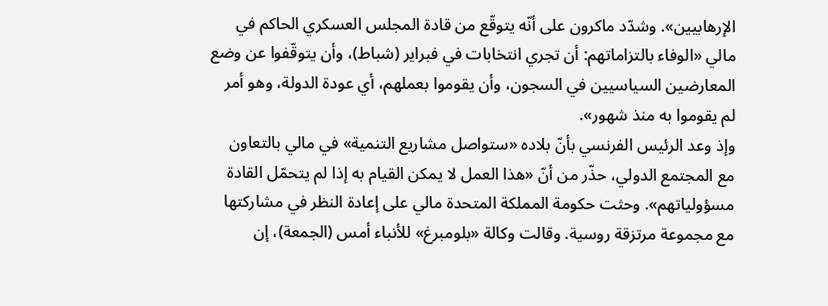الإرهابيين». وشدّد ماكرون على أنّه يتوقّع من قادة المجلس العسكري الحاكم في مالي «الوفاء بالتزاماتهم: أن تجري انتخابات في فبراير (شباط)، وأن يتوقّفوا عن وضع المعارضين السياسيين في السجون، وأن يقوموا بعملهم، أي عودة الدولة، وهو أمر لم يقوموا به منذ شهور».
وإذ وعد الرئيس الفرنسي بأنّ بلاده «ستواصل مشاريع التنمية» في مالي بالتعاون مع المجتمع الدولي، حذّر من أنّ «هذا العمل لا يمكن القيام به إذا لم يتحمّل القادة مسؤولياتهم». وحثت حكومة المملكة المتحدة مالي على إعادة النظر في مشاركتها مع مجموعة مرتزقة روسية. وقالت وكالة «بلومبرغ» للأنباء أمس (الجمعة)، إن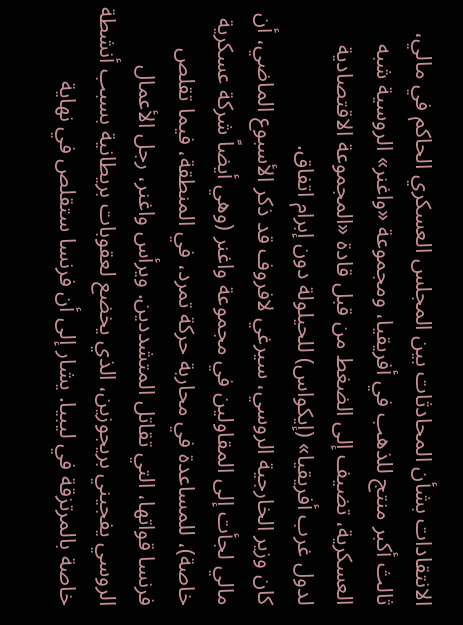الانتقادات بشأن المحادثات بين المجلس العسكري الحاكم في مالي، ثالث أكبر منتج للذهب في أفريقيا، ومجموعة «واغنر» الروسية شبه العسكرية، تضيف إلى الضغط من قبل قادة «المجموعة الاقتصادية لدول غرب أفريقيا» (إيكواس) للحيلولة دون إبرام اتفاق.
كان وزير الخارجية الروسي، سيرغي لافروف قد ذكر الأسبوع الماضي، أن مالي لجأت إلى المقاولين في مجموعة واغنر (وهي أيضاً شركة عسكرية خاصة)، للمساعدة في محاربة حركة تمرد، في المنطقة، فيما تقلص فرنسا قواتها، التي تقاتل المتشددين. ويرأس واغنر، رجل الأعمال الروسي يفجيني بريجوزين، الذي يخضع لعقوبات بريطانية بسبب أنشطة خاصة بالمرتزقة في ليبيا. يشار إلى أن فرنسا ستقلص في نهاية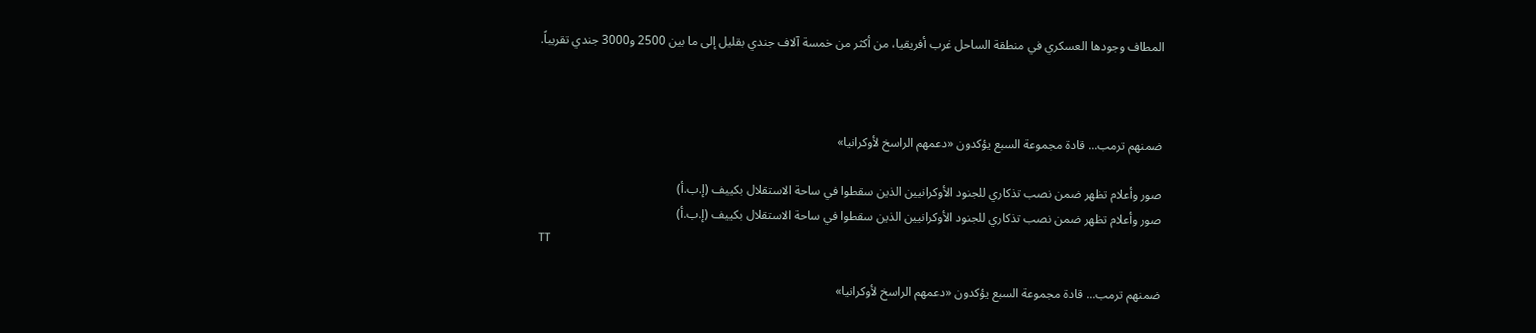المطاف وجودها العسكري في منطقة الساحل غرب أفريقيا، من أكثر من خمسة آلاف جندي بقليل إلى ما بين 2500 و3000 جندي تقريباً.



ضمنهم ترمب... قادة مجموعة السبع يؤكدون «دعمهم الراسخ لأوكرانيا»

صور وأعلام تظهر ضمن نصب تذكاري للجنود الأوكرانيين الذين سقطوا في ساحة الاستقلال بكييف (إ.ب.أ)
صور وأعلام تظهر ضمن نصب تذكاري للجنود الأوكرانيين الذين سقطوا في ساحة الاستقلال بكييف (إ.ب.أ)
TT

ضمنهم ترمب... قادة مجموعة السبع يؤكدون «دعمهم الراسخ لأوكرانيا»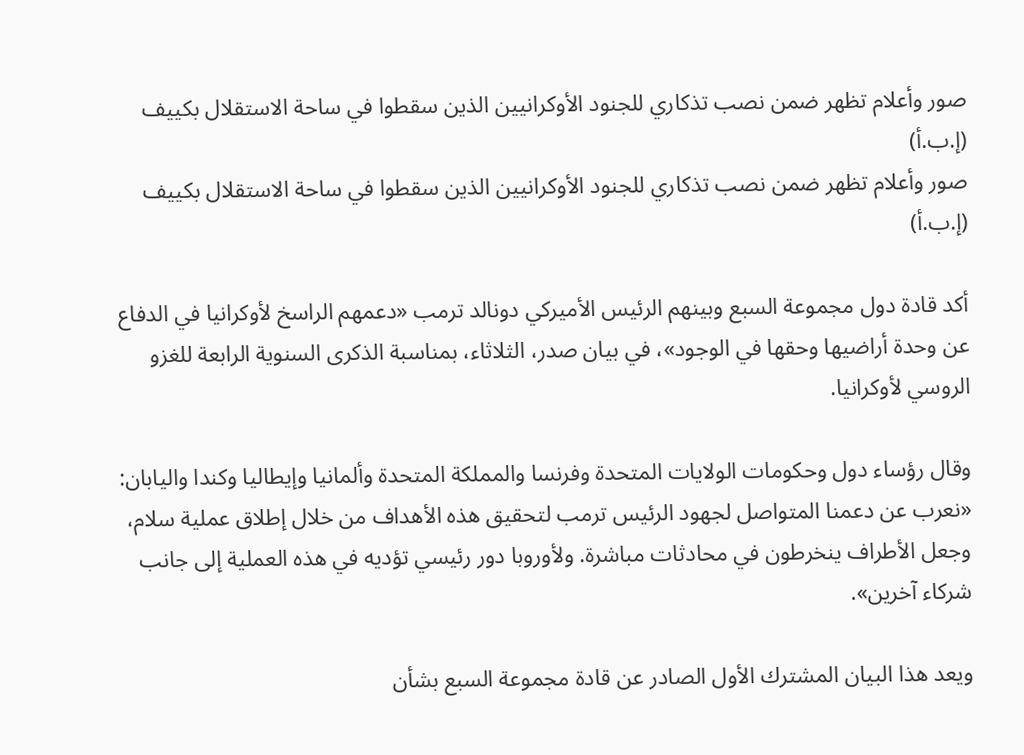صور وأعلام تظهر ضمن نصب تذكاري للجنود الأوكرانيين الذين سقطوا في ساحة الاستقلال بكييف (إ.ب.أ)
صور وأعلام تظهر ضمن نصب تذكاري للجنود الأوكرانيين الذين سقطوا في ساحة الاستقلال بكييف (إ.ب.أ)

أكد قادة دول مجموعة السبع وبينهم الرئيس الأميركي دونالد ترمب «دعمهم الراسخ لأوكرانيا في الدفاع عن وحدة أراضيها وحقها في الوجود»، في بيان صدر، الثلاثاء، بمناسبة الذكرى السنوية الرابعة للغزو الروسي لأوكرانيا.

وقال رؤساء دول وحكومات الولايات المتحدة وفرنسا والمملكة المتحدة وألمانيا وإيطاليا وكندا واليابان: «نعرب عن دعمنا المتواصل لجهود الرئيس ترمب لتحقيق هذه الأهداف من خلال إطلاق عملية سلام، وجعل الأطراف ينخرطون في محادثات مباشرة. ولأوروبا دور رئيسي تؤديه في هذه العملية إلى جانب شركاء آخرين».

ويعد هذا البيان المشترك الأول الصادر عن قادة مجموعة السبع بشأن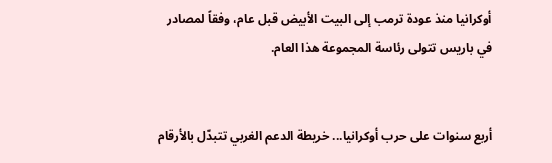أوكرانيا منذ عودة ترمب إلى البيت الأبيض قبل عام، وفقاً لمصادر في باريس تتولى رئاسة المجموعة هذا العام.


أربع سنوات على حرب أوكرانيا... خريطة الدعم الغربي تتبدّل بالأرقام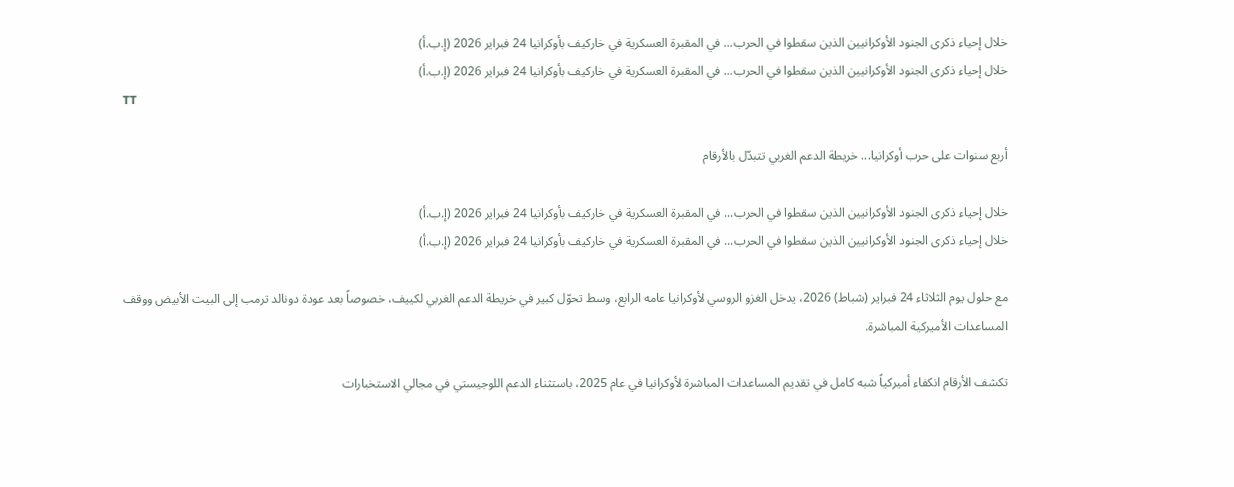خلال إحياء ذكرى الجنود الأوكرانيين الذين سقطوا في الحرب... في المقبرة العسكرية في خاركيف بأوكرانيا 24 فبراير 2026 (إ.ب.أ)
خلال إحياء ذكرى الجنود الأوكرانيين الذين سقطوا في الحرب... في المقبرة العسكرية في خاركيف بأوكرانيا 24 فبراير 2026 (إ.ب.أ)
TT

أربع سنوات على حرب أوكرانيا... خريطة الدعم الغربي تتبدّل بالأرقام

خلال إحياء ذكرى الجنود الأوكرانيين الذين سقطوا في الحرب... في المقبرة العسكرية في خاركيف بأوكرانيا 24 فبراير 2026 (إ.ب.أ)
خلال إحياء ذكرى الجنود الأوكرانيين الذين سقطوا في الحرب... في المقبرة العسكرية في خاركيف بأوكرانيا 24 فبراير 2026 (إ.ب.أ)

مع حلول يوم الثلاثاء 24 فبراير (شباط) 2026، يدخل الغزو الروسي لأوكرانيا عامه الرابع، وسط تحوّل كبير في خريطة الدعم الغربي لكييف، خصوصاً بعد عودة دونالد ترمب إلى البيت الأبيض ووقف المساعدات الأميركية المباشرة.

تكشف الأرقام انكفاء أميركياً شبه كامل في تقديم المساعدات المباشرة لأوكرانيا في عام 2025، باستثناء الدعم اللوجيستي في مجالي الاستخبارات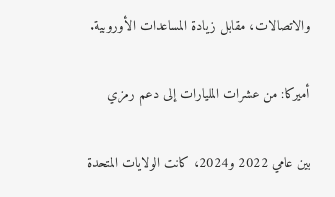والاتصالات، مقابل زيادة المساعدات الأوروبية.

أميركا: من عشرات المليارات إلى دعم رمزي

بين عامي 2022 و2024، كانت الولايات المتحدة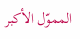المموّل الأكبر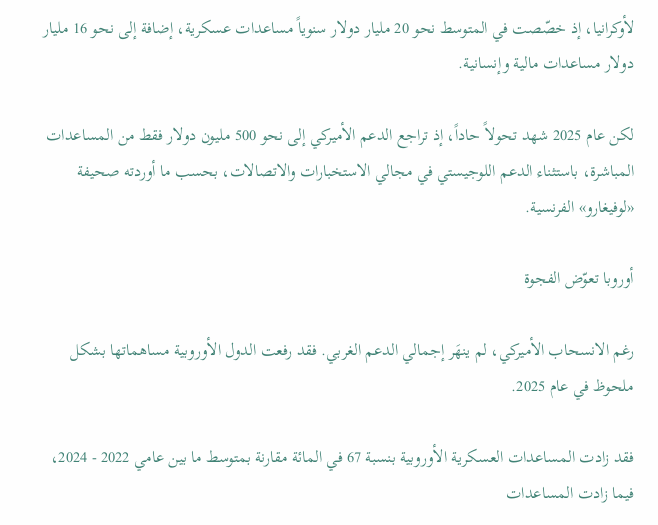لأوكرانيا، إذ خصّصت في المتوسط نحو 20 مليار دولار سنوياً مساعدات عسكرية، إضافة إلى نحو 16 مليار دولار مساعدات مالية وإنسانية.

لكن عام 2025 شهد تحولاً حاداً، إذ تراجع الدعم الأميركي إلى نحو 500 مليون دولار فقط من المساعدات المباشرة، باستثناء الدعم اللوجيستي في مجالي الاستخبارات والاتصالات، بحسب ما أوردته صحيفة «لوفيغارو» الفرنسية.

أوروبا تعوّض الفجوة

رغم الانسحاب الأميركي، لم ينهَر إجمالي الدعم الغربي. فقد رفعت الدول الأوروبية مساهماتها بشكل ملحوظ في عام 2025.

فقد زادت المساعدات العسكرية الأوروبية بنسبة 67 في المائة مقارنة بمتوسط ما بين عامي 2022 - 2024، فيما زادت المساعدات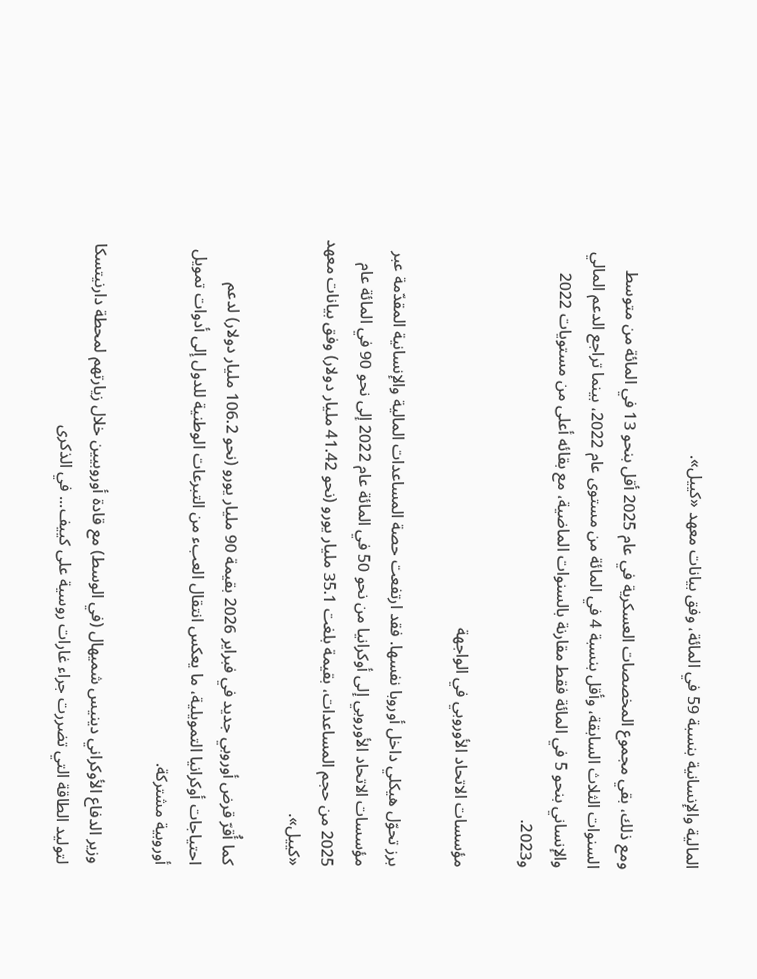المالية والإنسانية بنسبة 59 في المائة، وفق بيانات معهد «كييل».

ومع ذلك، بقي مجموع المخصصات العسكرية في عام 2025 أقل بنحو 13 في المائة من متوسط السنوات الثلاث السابقة، وأقل بنسبة 4 في المائة من مستوى عام 2022، بينما تراجع الدعم المالي والإنساني بنحو 5 في المائة فقط مقارنة بالسنوات الماضية، مع بقائه أعلى من مستويات 2022 و2023.

مؤسسات الاتحاد الأوروبي في الواجهة

برز تحوّل هيكلي داخل أوروبا نفسها. فقد ارتفعت حصة المساعدات المالية والإنسانية المقدّمة عبر مؤسسات الاتحاد الأوروبي إلى أوكرانيا من نحو 50 في المائة عام 2022 إلى نحو 90 في المائة عام 2025 من حجم المساعدات، بقيمة بلغت 35.1 مليار يورو (نحو 41.42 مليار دولار) وفق بيانات معهد «كييل».

كما أُقرّ قرض أوروبي جديد في فبراير 2026 بقيمة 90 مليار يورو (نحو 106.2 مليار دولار) لدعم احتياجات أوكرانيا التمويلية، ما يعكس انتقال العبء من التبرعات الوطنية للدول إلى أدوات تمويل أوروبية مشتركة.

وزير الدفاع الأوكراني دينيس شميهال (في الوسط) مع قادة أوروبيين خلال زيارتهم لمحطة دارنيتسكا لتوليد الطاقة التي تضررت جراء غارات روسية على كييف... في الذكرى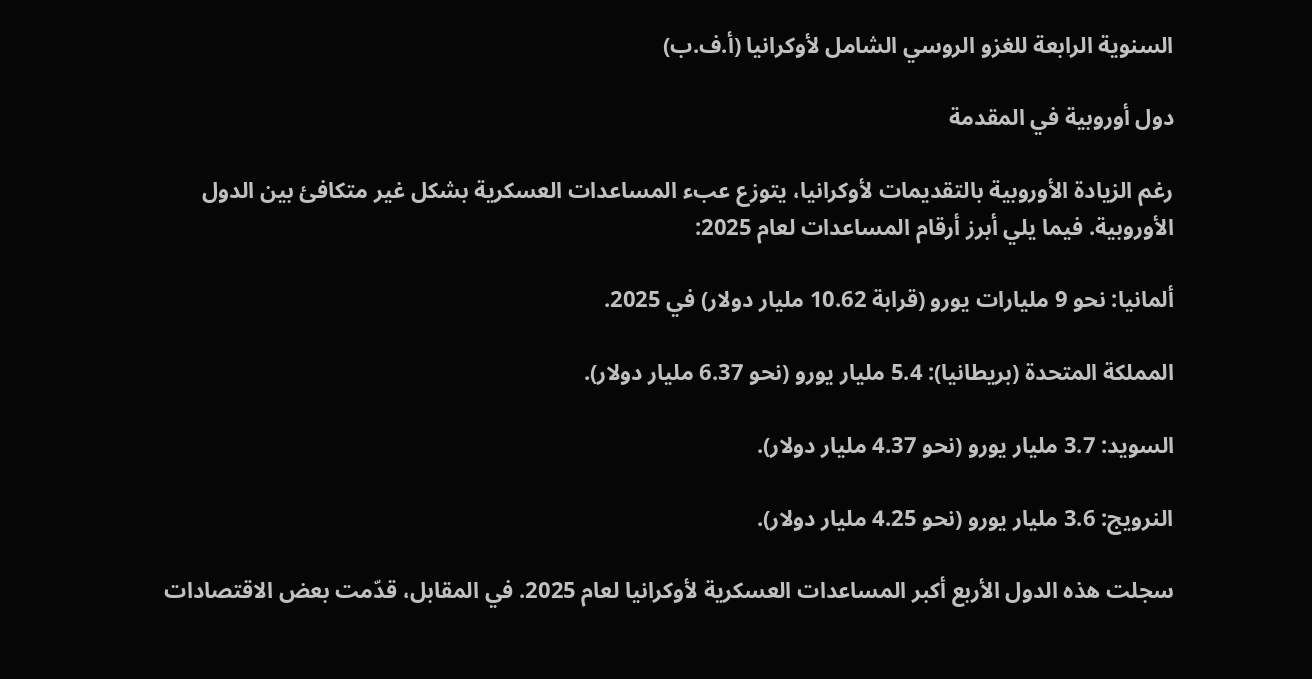السنوية الرابعة للغزو الروسي الشامل لأوكرانيا (أ.ف.ب)

دول أوروبية في المقدمة

رغم الزيادة الأوروبية بالتقديمات لأوكرانيا، يتوزع عبء المساعدات العسكرية بشكل غير متكافئ بين الدول الأوروبية. فيما يلي أبرز أرقام المساعدات لعام 2025:

ألمانيا: نحو 9 مليارات يورو (قرابة 10.62 مليار دولار) في 2025.

المملكة المتحدة (بريطانيا): 5.4 مليار يورو (نحو 6.37 مليار دولار).

السويد: 3.7 مليار يورو (نحو 4.37 مليار دولار).

النرويج: 3.6 مليار يورو (نحو 4.25 مليار دولار).

سجلت هذه الدول الأربع أكبر المساعدات العسكرية لأوكرانيا لعام 2025. في المقابل، قدّمت بعض الاقتصادات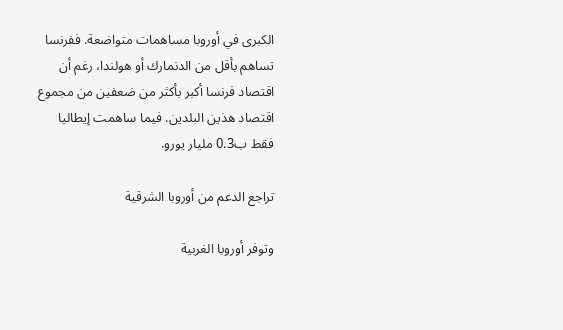الكبرى في أوروبا مساهمات متواضعة. ففرنسا تساهم بأقل من الدنمارك أو هولندا، رغم أن اقتصاد فرنسا أكبر بأكثر من ضعفين من مجموع اقتصاد هذين البلدين. فيما ساهمت إيطاليا فقط ب0.3 مليار يورو.

تراجع الدعم من أوروبا الشرقية

وتوفر أوروبا الغربية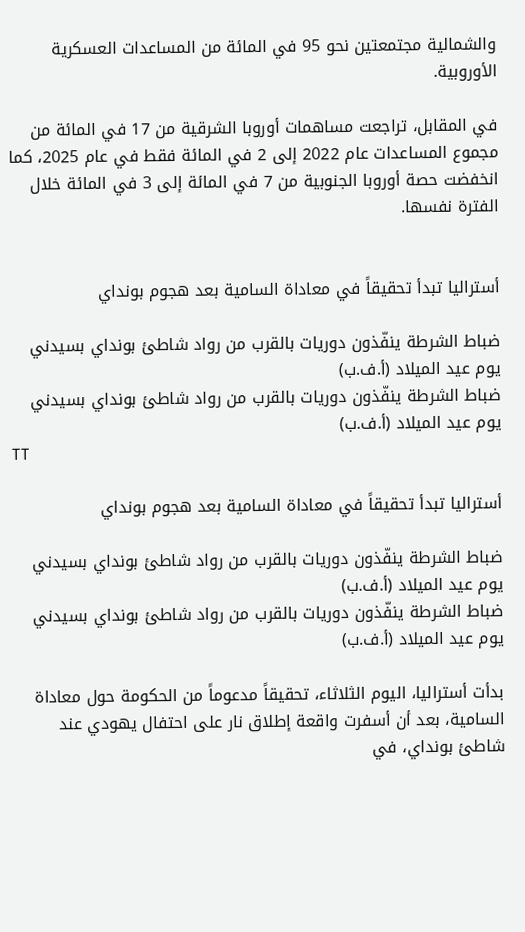والشمالية مجتمعتين نحو 95 في المائة من المساعدات العسكرية الأوروبية.

في المقابل، تراجعت مساهمات أوروبا الشرقية من 17 في المائة من مجموع المساعدات عام 2022 إلى 2 في المائة فقط في عام 2025، كما انخفضت حصة أوروبا الجنوبية من 7 في المائة إلى 3 في المائة خلال الفترة نفسها.


أستراليا تبدأ تحقيقاً في معاداة السامية بعد هجوم بونداي

ضباط الشرطة ينفّذون دوريات بالقرب من رواد شاطئ بونداي بسيدني يوم عيد الميلاد (أ.ف.ب)
ضباط الشرطة ينفّذون دوريات بالقرب من رواد شاطئ بونداي بسيدني يوم عيد الميلاد (أ.ف.ب)
TT

أستراليا تبدأ تحقيقاً في معاداة السامية بعد هجوم بونداي

ضباط الشرطة ينفّذون دوريات بالقرب من رواد شاطئ بونداي بسيدني يوم عيد الميلاد (أ.ف.ب)
ضباط الشرطة ينفّذون دوريات بالقرب من رواد شاطئ بونداي بسيدني يوم عيد الميلاد (أ.ف.ب)

بدأت أستراليا، اليوم الثلاثاء، تحقيقاً مدعوماً من الحكومة حول معاداة السامية، بعد أن أسفرت واقعة إطلاق نار على احتفال يهودي عند شاطئ بونداي، في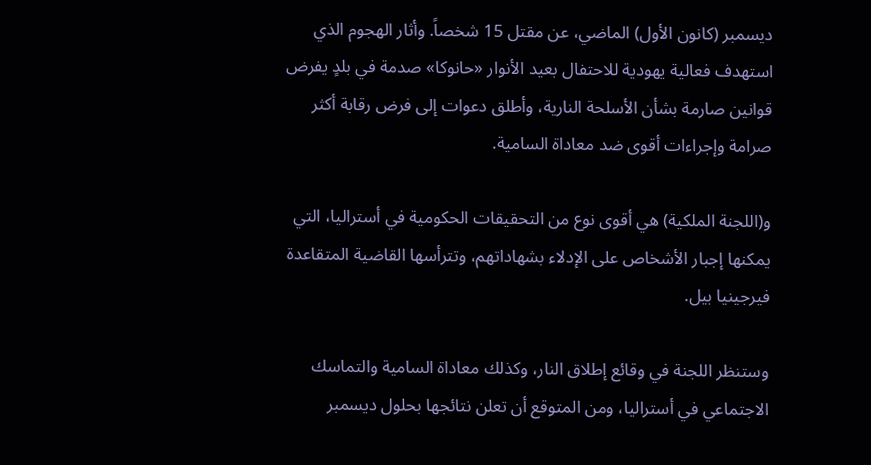ديسمبر (كانون الأول) الماضي، عن مقتل 15 شخصاً. وأثار الهجوم الذي استهدف فعالية يهودية للاحتفال بعيد الأنوار «حانوكا» صدمة في بلدٍ يفرض قوانين صارمة بشأن الأسلحة النارية، وأطلق دعوات إلى فرض رقابة أكثر صرامة وإجراءات أقوى ضد معاداة السامية.

و(اللجنة الملكية) هي أقوى نوع من التحقيقات الحكومية في أستراليا، التي يمكنها إجبار الأشخاص على الإدلاء بشهاداتهم، وتترأسها القاضية المتقاعدة فيرجينيا بيل.

وستنظر اللجنة في وقائع إطلاق النار، وكذلك معاداة السامية والتماسك الاجتماعي في أستراليا، ومن المتوقع أن تعلن نتائجها بحلول ديسمبر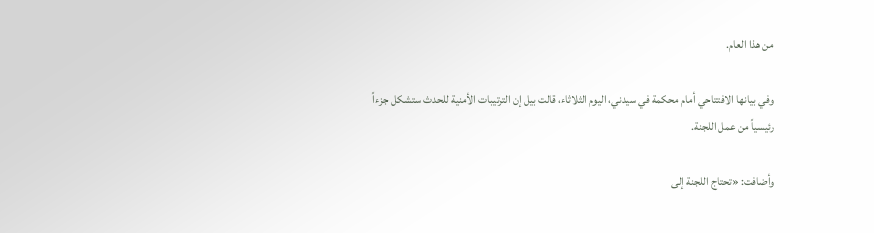من هذا العام.

وفي بيانها الافتتاحي أمام محكمة في سيدني، اليوم الثلاثاء، قالت بيل إن الترتيبات الأمنية للحدث ستشكل جزءاً رئيسياً من عمل اللجنة.

وأضافت: «تحتاج اللجنة إلى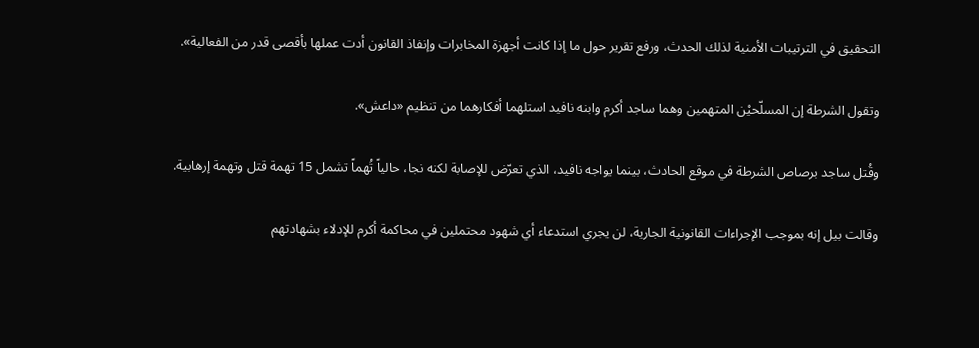التحقيق في الترتيبات الأمنية لذلك الحدث، ورفع تقرير حول ما إذا كانت أجهزة المخابرات وإنفاذ القانون أدت عملها بأقصى قدر من الفعالية».

وتقول الشرطة إن المسلّحيْن المتهمين وهما ساجد أكرم وابنه نافيد استلهما أفكارهما من تنظيم «داعش».

وقُتل ساجد برصاص الشرطة في موقع الحادث، بينما يواجه نافيد، الذي تعرّض للإصابة لكنه نجا، حالياً تُهماً تشمل 15 تهمة قتل وتهمة إرهابية.

وقالت بيل إنه بموجب الإجراءات القانونية الجارية، لن يجري استدعاء أي شهود محتملين في محاكمة أكرم للإدلاء بشهادتهم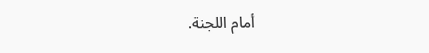أمام اللجنة.